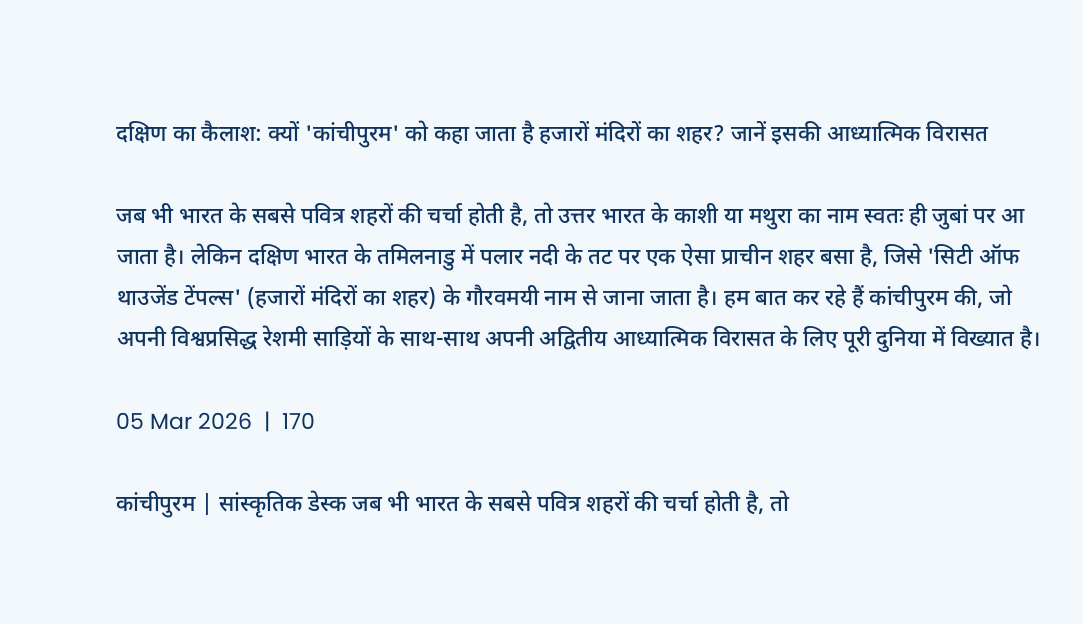दक्षिण का कैलाश: क्यों 'कांचीपुरम' को कहा जाता है हजारों मंदिरों का शहर? जानें इसकी आध्यात्मिक विरासत

जब भी भारत के सबसे पवित्र शहरों की चर्चा होती है, तो उत्तर भारत के काशी या मथुरा का नाम स्वतः ही जुबां पर आ जाता है। लेकिन दक्षिण भारत के तमिलनाडु में पलार नदी के तट पर एक ऐसा प्राचीन शहर बसा है, जिसे 'सिटी ऑफ थाउजेंड टेंपल्स' (हजारों मंदिरों का शहर) के गौरवमयी नाम से जाना जाता है। हम बात कर रहे हैं कांचीपुरम की, जो अपनी विश्वप्रसिद्ध रेशमी साड़ियों के साथ-साथ अपनी अद्वितीय आध्यात्मिक विरासत के लिए पूरी दुनिया में विख्यात है।

05 Mar 2026  |  170

कांचीपुरम | सांस्कृतिक डेस्क जब भी भारत के सबसे पवित्र शहरों की चर्चा होती है, तो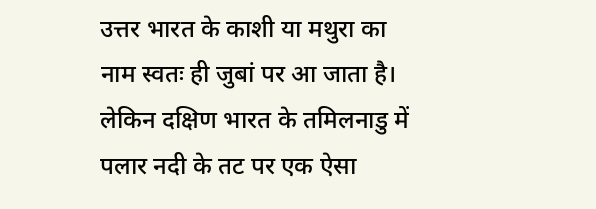उत्तर भारत के काशी या मथुरा का नाम स्वतः ही जुबां पर आ जाता है। लेकिन दक्षिण भारत के तमिलनाडु में पलार नदी के तट पर एक ऐसा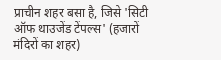प्राचीन शहर बसा है, जिसे 'सिटी ऑफ थाउजेंड टेंपल्स' (हजारों मंदिरों का शहर)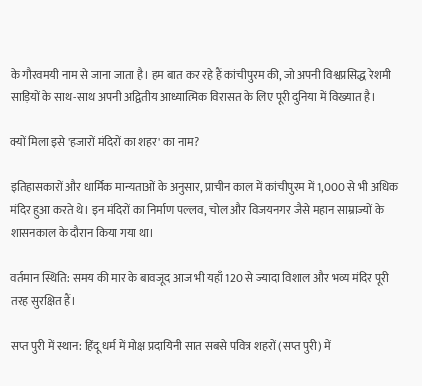के गौरवमयी नाम से जाना जाता है। हम बात कर रहे हैं कांचीपुरम की, जो अपनी विश्वप्रसिद्ध रेशमी साड़ियों के साथ-साथ अपनी अद्वितीय आध्यात्मिक विरासत के लिए पूरी दुनिया में विख्यात है।

क्यों मिला इसे 'हजारों मंदिरों का शहर' का नाम?

इतिहासकारों और धार्मिक मान्यताओं के अनुसार, प्राचीन काल में कांचीपुरम में 1,000 से भी अधिक मंदिर हुआ करते थे। इन मंदिरों का निर्माण पल्लव, चोल और विजयनगर जैसे महान साम्राज्यों के शासनकाल के दौरान किया गया था।

वर्तमान स्थिति: समय की मार के बावजूद आज भी यहाँ 120 से ज्यादा विशाल और भव्य मंदिर पूरी तरह सुरक्षित हैं।

सप्त पुरी में स्थान: हिंदू धर्म में मोक्ष प्रदायिनी सात सबसे पवित्र शहरों (सप्त पुरी) में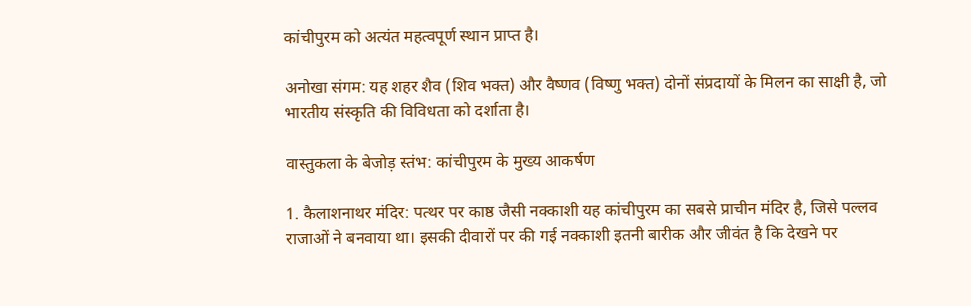कांचीपुरम को अत्यंत महत्वपूर्ण स्थान प्राप्त है।

अनोखा संगम: यह शहर शैव (शिव भक्त) और वैष्णव (विष्णु भक्त) दोनों संप्रदायों के मिलन का साक्षी है, जो भारतीय संस्कृति की विविधता को दर्शाता है।

वास्तुकला के बेजोड़ स्तंभ: कांचीपुरम के मुख्य आकर्षण

1. कैलाशनाथर मंदिर: पत्थर पर काष्ठ जैसी नक्काशी यह कांचीपुरम का सबसे प्राचीन मंदिर है, जिसे पल्लव राजाओं ने बनवाया था। इसकी दीवारों पर की गई नक्काशी इतनी बारीक और जीवंत है कि देखने पर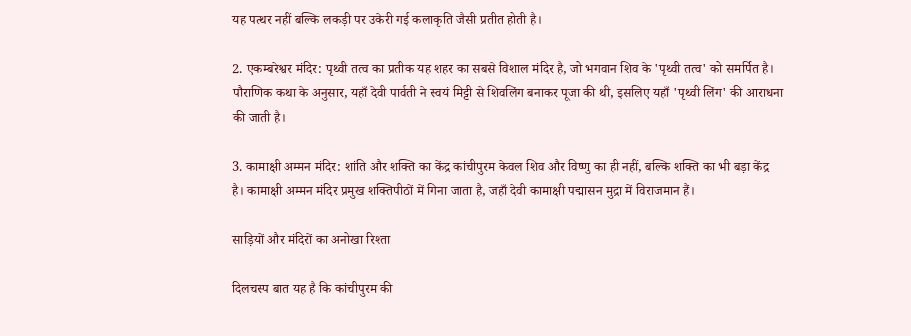यह पत्थर नहीं बल्कि लकड़ी पर उकेरी गई कलाकृति जैसी प्रतीत होती है।

2. एकम्बरेश्वर मंदिर: पृथ्वी तत्व का प्रतीक यह शहर का सबसे विशाल मंदिर है, जो भगवान शिव के 'पृथ्वी तत्व' को समर्पित है। पौराणिक कथा के अनुसार, यहाँ देवी पार्वती ने स्वयं मिट्टी से शिवलिंग बनाकर पूजा की थी, इसलिए यहाँ 'पृथ्वी लिंग' की आराधना की जाती है।

3. कामाक्षी अम्मन मंदिर: शांति और शक्ति का केंद्र कांचीपुरम केवल शिव और विष्णु का ही नहीं, बल्कि शक्ति का भी बड़ा केंद्र है। कामाक्षी अम्मन मंदिर प्रमुख शक्तिपीठों में गिना जाता है, जहाँ देवी कामाक्षी पद्मासन मुद्रा में विराजमान हैं।

साड़ियों और मंदिरों का अनोखा रिश्ता

दिलचस्प बात यह है कि कांचीपुरम की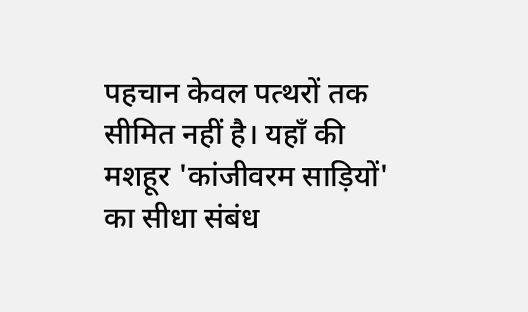पहचान केवल पत्थरों तक सीमित नहीं है। यहाँ की मशहूर 'कांजीवरम साड़ियों' का सीधा संबंध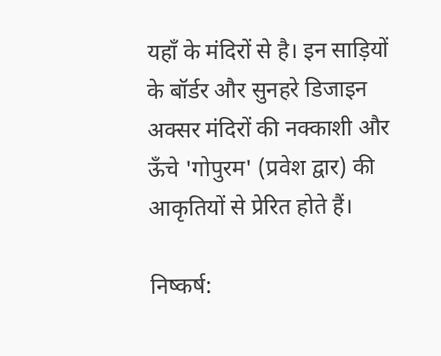यहाँ के मंदिरों से है। इन साड़ियों के बॉर्डर और सुनहरे डिजाइन अक्सर मंदिरों की नक्काशी और ऊँचे 'गोपुरम' (प्रवेश द्वार) की आकृतियों से प्रेरित होते हैं।

निष्कर्ष: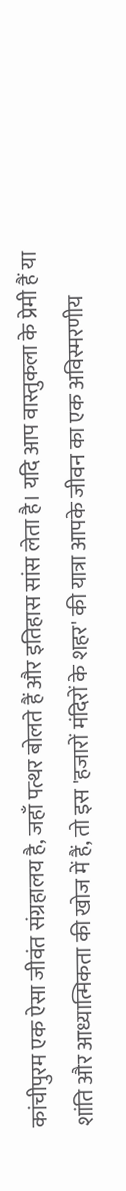कांचीपुरम एक ऐसा जीवंत संग्रहालय है, जहाँ पत्थर बोलते हैं और इतिहास सांस लेता है। यदि आप वास्तुकला के प्रेमी हैं या शांति और आध्यात्मिकता की खोज में हैं, तो इस 'हजारों मंदिरों के शहर' की यात्रा आपके जीवन का एक अविस्मरणीय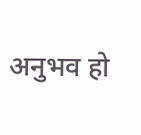अनुभव हो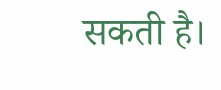सकती है।